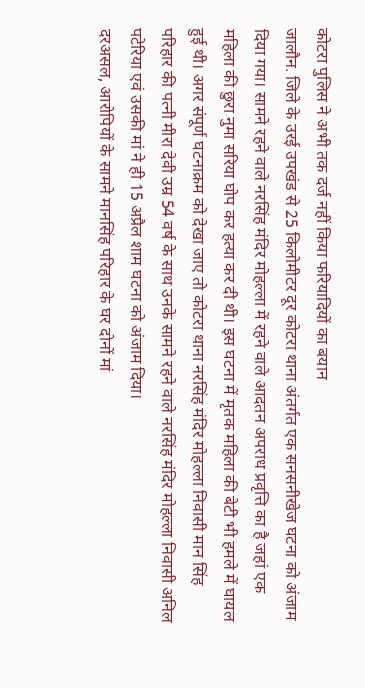कोटरा पुलिस ने अभी तक दर्ज नहीं किया फरियादियों का बयान
जालौन. जिले के उरई उपखंड से 25 किलोमीटर दूर कोटरा थाना अंतर्गत एक सनसनीखेज घटना को अंजाम दिया गया। सामने रहने वाले नरसिंह मंदिर मोहल्ला में रहने वाले आदतन अपराध प्रवृत्ति का है जहां एक महिला की छुरा नुमा सरिया घोप कर हत्या कर दी थी। इस घटना में मृतक महिला की बेटी भी हमले में घायल हुई थी। अगर संपूर्ण घटनाक्रम को देखा जाए तो कोटरा थाना नरसिंह मंदिर मोहल्ला निवासी मान सिंह परिहार की पत्नी मीरा देवी उम्र 54 वर्ष के साथ उनके सामने रहने वाले नरसिंह मंदिर मोहल्ला निवासी अनिल पटेरिया एवं उसकी मां ने ही 15 अप्रैल शाम घटना को अंजाम दिया।
दरअसल, आरोपियों के सामने मानसिंह परिहार के घर दोनों मां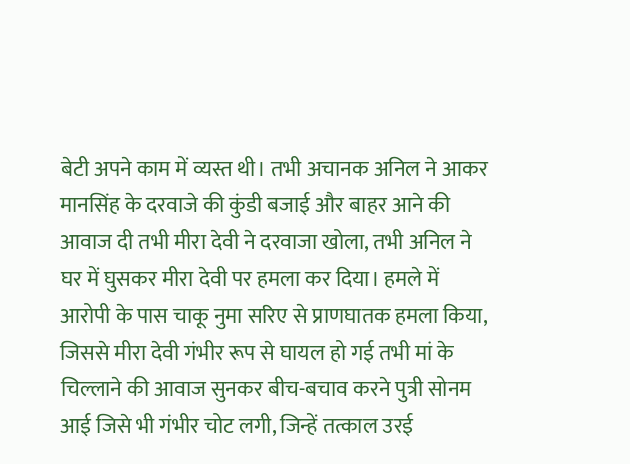बेटी अपने काम में व्यस्त थी। तभी अचानक अनिल ने आकर मानसिंह के दरवाजे की कुंडी बजाई और बाहर आने की आवाज दी तभी मीरा देवी ने दरवाजा खोला, तभी अनिल ने घर में घुसकर मीरा देवी पर हमला कर दिया। हमले में आरोपी के पास चाकू नुमा सरिए से प्राणघातक हमला किया, जिससे मीरा देवी गंभीर रूप से घायल हो गई तभी मां के चिल्लाने की आवाज सुनकर बीच-बचाव करने पुत्री सोनम आई जिसे भी गंभीर चोट लगी, जिन्हें तत्काल उरई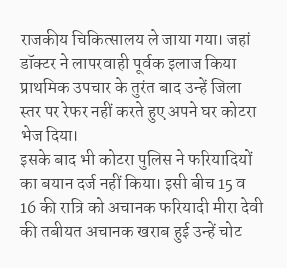राजकीय चिकित्सालय ले जाया गया। जहां डॉक्टर ने लापरवाही पूर्वक इलाज किया प्राथमिक उपचार के तुरंत बाद उन्हें जिला स्तर पर रेफर नहीं करते हुए अपने घर कोटरा भेज दिया।
इसके बाद भी कोटरा पुलिस ने फरियादियों का बयान दर्ज नहीं किया। इसी बीच 15 व 16 की रात्रि को अचानक फरियादी मीरा देवी की तबीयत अचानक खराब हुई उन्हें चोट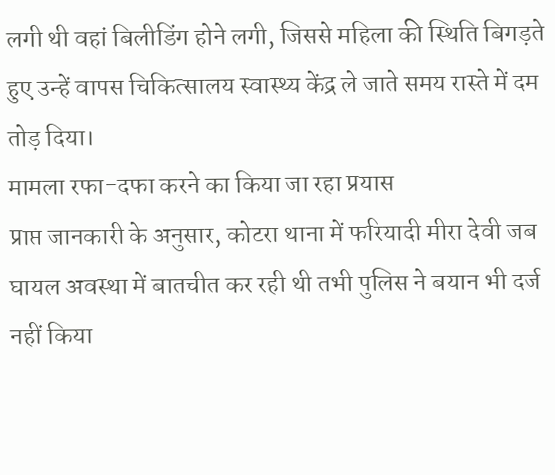लगी थी वहां बिलीडिंग होने लगी, जिससे महिला की स्थिति बिगड़ते हुए उन्हें वापस चिकित्सालय स्वास्थ्य केंद्र ले जाते समय रास्ते में दम तोड़ दिया।
मामला रफा-दफा करने का किया जा रहा प्रयास
प्राप्त जानकारी के अनुसार, कोटरा थाना में फरियादी मीरा देवी जब घायल अवस्था में बातचीत कर रही थी तभी पुलिस ने बयान भी दर्ज नहीं किया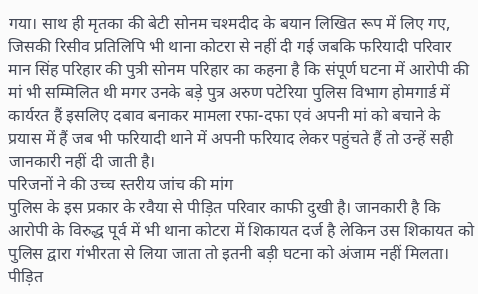गया। साथ ही मृतका की बेटी सोनम चश्मदीद के बयान लिखित रूप में लिए गए, जिसकी रिसीव प्रतिलिपि भी थाना कोटरा से नहीं दी गई जबकि फरियादी परिवार मान सिंह परिहार की पुत्री सोनम परिहार का कहना है कि संपूर्ण घटना में आरोपी की मां भी सम्मिलित थी मगर उनके बड़े पुत्र अरुण पटेरिया पुलिस विभाग होमगार्ड में कार्यरत हैं इसलिए दबाव बनाकर मामला रफा-दफा एवं अपनी मां को बचाने के प्रयास में हैं जब भी फरियादी थाने में अपनी फरियाद लेकर पहुंचते हैं तो उन्हें सही जानकारी नहीं दी जाती है।
परिजनों ने की उच्च स्तरीय जांच की मांग
पुलिस के इस प्रकार के रवैया से पीड़ित परिवार काफी दुखी है। जानकारी है कि आरोपी के विरुद्ध पूर्व में भी थाना कोटरा में शिकायत दर्ज है लेकिन उस शिकायत को पुलिस द्वारा गंभीरता से लिया जाता तो इतनी बड़ी घटना को अंजाम नहीं मिलता। पीड़ित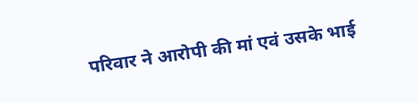परिवार ने आरोपी की मां एवं उसके भाई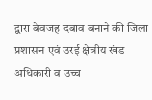द्वारा बेवजह दबाव बनाने की जिला प्रशासन एवं उरई क्षेत्रीय खंड अधिकारी व उच्च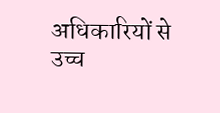अधिकारियों से उच्च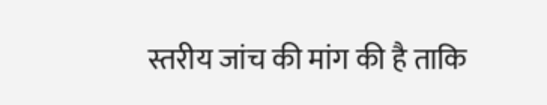स्तरीय जांच की मांग की है ताकि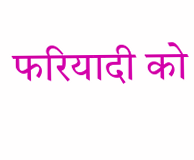फरियादी को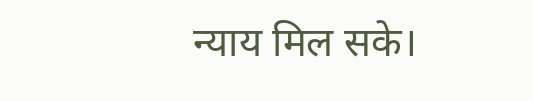न्याय मिल सके।